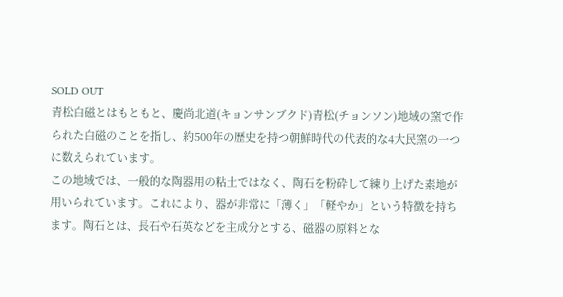SOLD OUT
青松白磁とはもともと、慶尚北道(キョンサンブクド)青松(チョンソン)地域の窯で作られた白磁のことを指し、約500年の歴史を持つ朝鮮時代の代表的な4大民窯の一つに数えられています。
この地域では、一般的な陶器用の粘土ではなく、陶石を粉砕して練り上げた素地が用いられています。これにより、器が非常に「薄く」「軽やか」という特徴を持ちます。陶石とは、長石や石英などを主成分とする、磁器の原料とな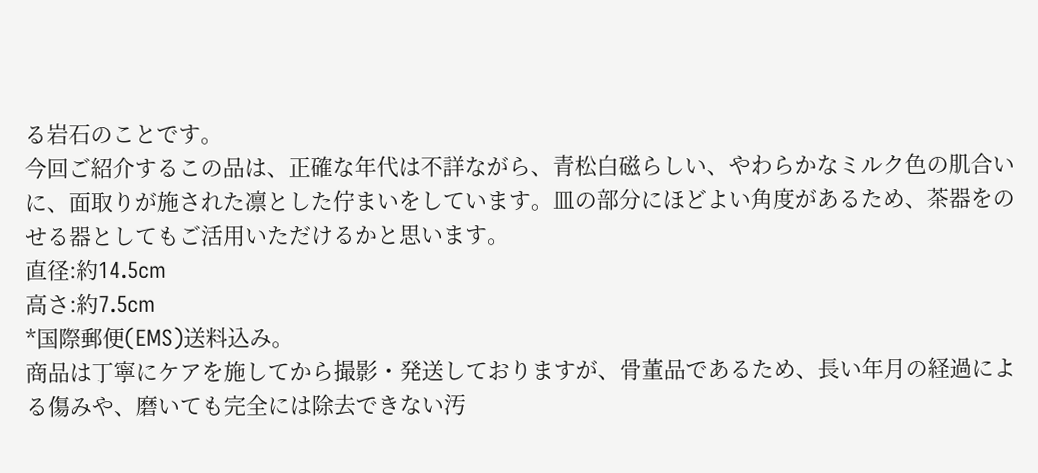る岩石のことです。
今回ご紹介するこの品は、正確な年代は不詳ながら、青松白磁らしい、やわらかなミルク色の肌合いに、面取りが施された凛とした佇まいをしています。皿の部分にほどよい角度があるため、茶器をのせる器としてもご活用いただけるかと思います。
直径:約14.5cm
高さ:約7.5cm
*国際郵便(EMS)送料込み。
商品は丁寧にケアを施してから撮影・発送しておりますが、骨董品であるため、長い年月の経過による傷みや、磨いても完全には除去できない汚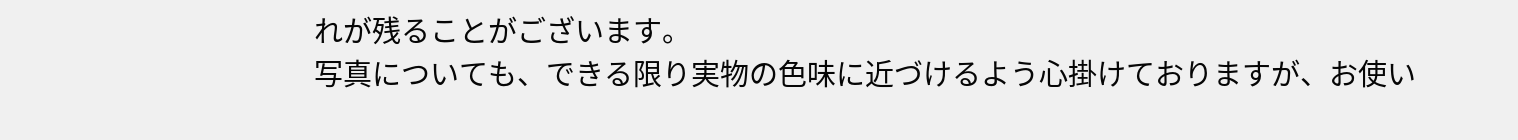れが残ることがございます。
写真についても、できる限り実物の色味に近づけるよう心掛けておりますが、お使い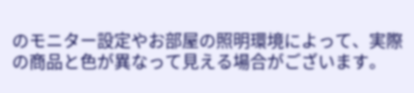のモニター設定やお部屋の照明環境によって、実際の商品と色が異なって見える場合がございます。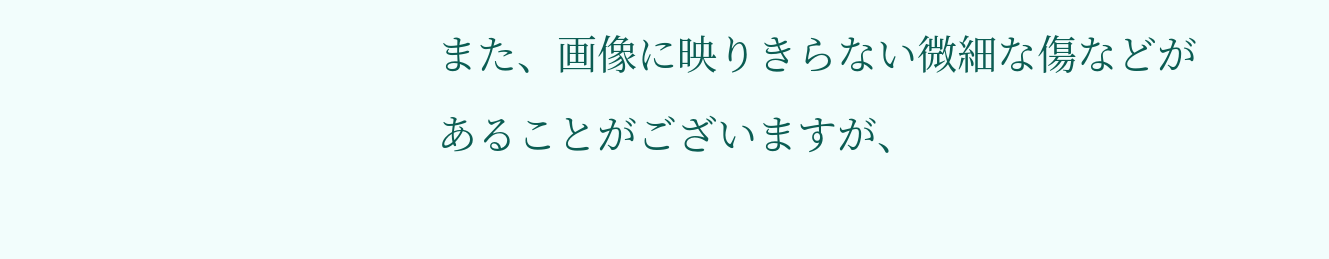また、画像に映りきらない微細な傷などがあることがございますが、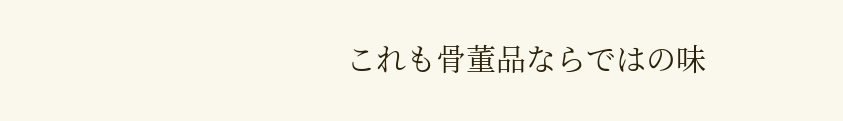これも骨董品ならではの味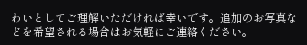わいとしてご理解いただければ幸いです。追加のお写真などを希望される場合はお気軽にご連絡ください。